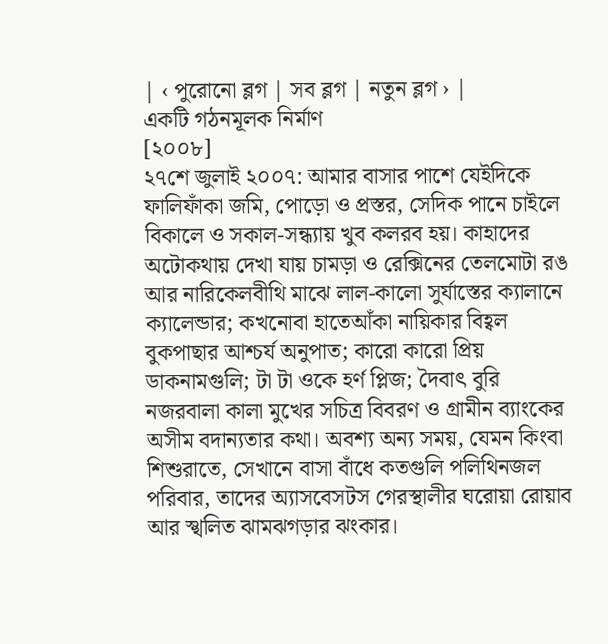| ‹ পুরোনো ব্লগ | সব ব্লগ | নতুন ব্লগ › |
একটি গঠনমূলক নির্মাণ
[২০০৮]
২৭শে জুলাই ২০০৭: আমার বাসার পাশে যেইদিকে ফালিফাঁকা জমি, পোড়ো ও প্রস্তর, সেদিক পানে চাইলে বিকালে ও সকাল-সন্ধ্যায় খুব কলরব হয়। কাহাদের অটোকথায় দেখা যায় চামড়া ও রেক্সিনের তেলমোটা রঙ আর নারিকেলবীথি মাঝে লাল-কালো সুর্যাস্তের ক্যালানে ক্যালেন্ডার; কখনোবা হাতেআঁকা নায়িকার বিহ্বল বুকপাছার আশ্চর্য অনুপাত; কারো কারো প্রিয় ডাকনামগুলি; টা টা ওকে হর্ণ প্লিজ; দৈবাৎ বুরি নজরবালা কালা মুখের সচিত্র বিবরণ ও গ্রামীন ব্যাংকের অসীম বদান্যতার কথা। অবশ্য অন্য সময়, যেমন কিংবা শিশুরাতে, সেখানে বাসা বাঁধে কতগুলি পলিথিনজল পরিবার, তাদের অ্যাসবেসটস গেরস্থালীর ঘরোয়া রোয়াব আর স্খলিত ঝামঝগড়ার ঝংকার।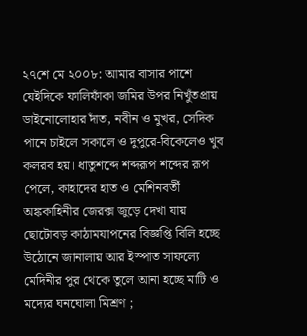২৭শে মে ২০০৮: আমার বাসার পাশে যেইদিকে ফালিফাঁকা জমির উপর নিখুঁতপ্রায় ডাইনোলোহার দাঁত, নবীন ও মুখর, সেদিক পানে চাইলে সকালে ও দুপুরে-বিকেলেও খুব কলরব হয়। ধাতুশব্দে শব্দরূপ শব্দের রূপ পেলে, কাহাদের হাত ও মেশিনবর্তী অঙ্ককাহিনীর জেরক্স জুড়ে দেখা যায় ছোটোবড় কাঠামযাপনের বিজ্ঞপ্তি বিলি হচ্ছে উঠোনে জানালায় আর ইস্পাত সাফল্যে মেদিনীর পুর থেকে তুলে আনা হচ্ছে মাটি ও মদ্যের ঘনঘোলা মিশ্রণ ;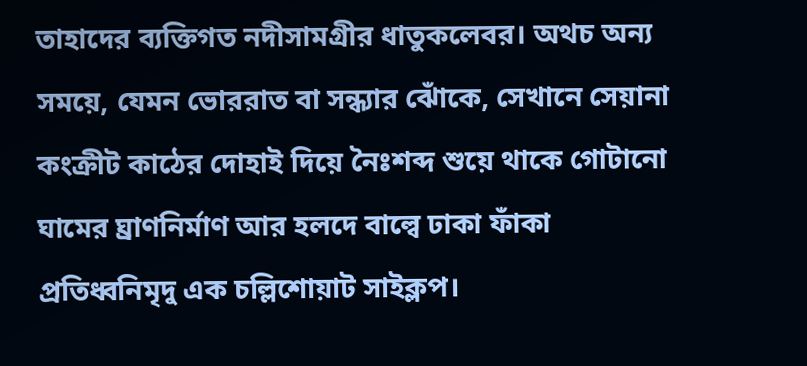তাহাদের ব্যক্তিগত নদীসামগ্রীর ধাতুকলেবর। অথচ অন্য সময়ে, যেমন ভোররাত বা সন্ধ্যার ঝোঁকে, সেখানে সেয়ানা কংক্রীট কাঠের দোহাই দিয়ে নৈঃশব্দ শুয়ে থাকে গোটানো ঘামের ঘ্রাণনির্মাণ আর হলদে বাল্বে ঢাকা ফাঁকা প্রতিধ্বনিমৃদু এক চল্লিশোয়াট সাইক্লপ।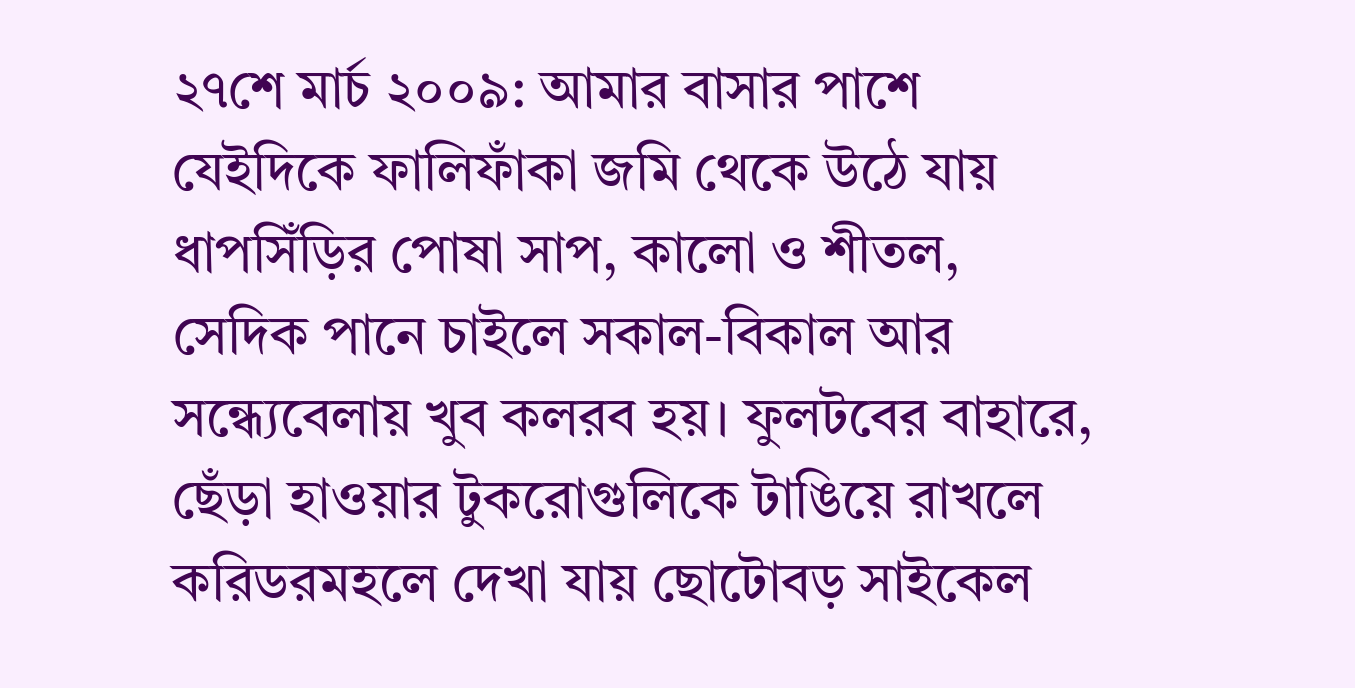২৭শে মার্চ ২০০৯: আমার বাসার পাশে যেইদিকে ফালিফাঁকা জমি থেকে উঠে যায় ধাপসিঁড়ির পোষা সাপ, কালো ও শীতল, সেদিক পানে চাইলে সকাল-বিকাল আর সন্ধ্যেবেলায় খুব কলরব হয়। ফুলটবের বাহারে, ছেঁড়া হাওয়ার টুকরোগুলিকে টাঙিয়ে রাখলে করিডরমহলে দেখা যায় ছোটোবড় সাইকেল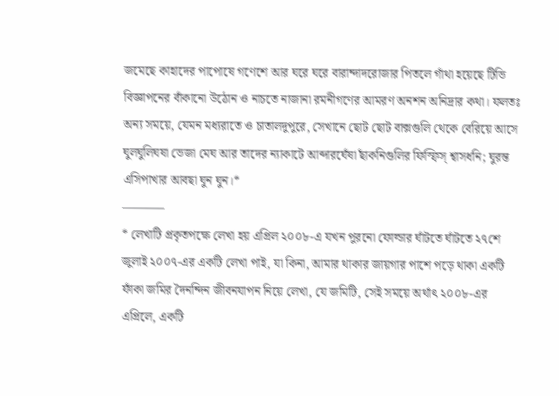জমেছে কাহাদের পাপোষে গণেশে আর ঘরে ঘরে বারান্দাদরোজার পিতলে গাঁথা হয়েছে টিভি বিজ্ঞাপনের বাঁকানো উঠোন ও নাচতে নাজানা রমনীগণের আমরণ অনশন অনিদ্রার কথা। ফলতঃ অন্য সময়ে, যেমন মধ্যরাতে ও চাতালদুপুরে, সেখানে ছোট ছোট বাক্সগুলি থেকে বেরিয়ে আসে ঘুলঘুলিঘষা ভেজা মেঘ আর তাদের ন্যাকাটে আব্দারঘেঁষা ছাঁকনিগুলির ফিস্ফিস্ শ্বাসধনি; ঘুরন্ত এসিপাখার আবছা ঘুন ঘুন।*
———–
* লেখাটি প্রকৃতপক্ষে লেখা হয় এপ্রিল ২০০৮-এ যখন পুরনো ফোল্ডার ঘাঁটতে ঘাঁটতে ২৭শে জুলাই ২০০৭-এর একটি লেখা পাই, যা কিনা, আমার থাকার জায়গার পাশে পড়ে থাকা একটি ফাঁকা জমির দৈনন্দিন জীবনযাপন নিয়ে লেখা, যে জমিটি, সেই সময়ে অর্থাৎ ২০০৮-এর এপ্রিলে, একটি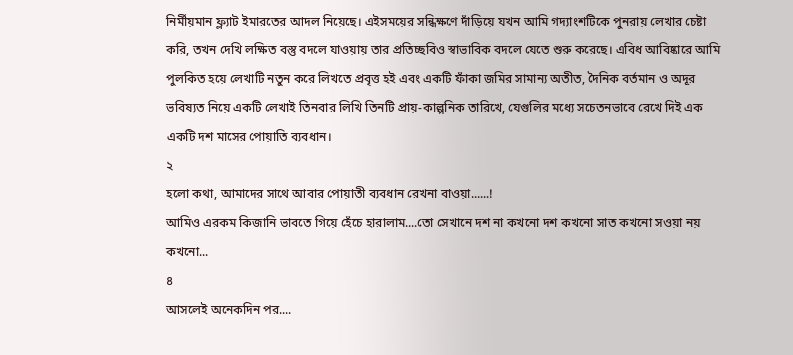নির্মীয়মান ফ্ল্যাট ইমারতের আদল নিয়েছে। এইসময়ের সন্ধিক্ষণে দাঁড়িয়ে যখন আমি গদ্যাংশটিকে পুনরায় লেখার চেষ্টা করি, তখন দেখি লক্ষিত বস্তু বদলে যাওয়ায় তার প্রতিচ্ছবিও স্বাভাবিক বদলে যেতে শুরু করেছে। এবিধ আবিষ্কারে আমি পুলকিত হয়ে লেখাটি নতুন করে লিখতে প্রবৃত্ত হই এবং একটি ফাঁকা জমির সামান্য অতীত, দৈনিক বর্তমান ও অদূর ভবিষ্যত নিয়ে একটি লেখাই তিনবার লিখি তিনটি প্রায়-কাল্পনিক তারিখে, যেগুলির মধ্যে সচেতনভাবে রেখে দিই এক একটি দশ মাসের পোয়াতি ব্যবধান।
২
হলো কথা, আমাদের সাথে আবার পোয়াতী ব্যবধান রেখনা বাওয়া......!
আমিও এরকম কিজানি ভাবতে গিয়ে হেঁচে হারালাম....তো সেখানে দশ না কখনো দশ কখনো সাত কখনো সওয়া নয় কখনো...
৪
আসলেই অনেকদিন পর....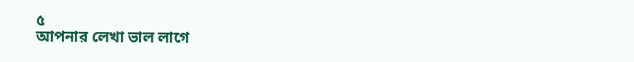৫
আপনার লেখা ভাল লাগে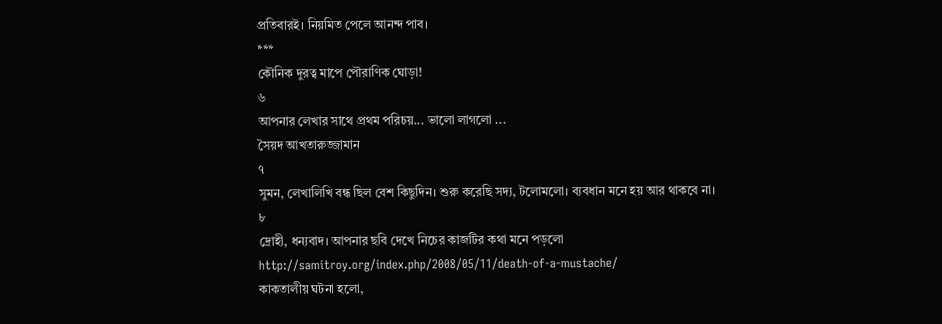প্রতিবারই। নিয়মিত পেলে আনন্দ পাব।
***
কৌনিক দুরত্ব মাপে পৌরাণিক ঘোড়া!
৬
আপনার লেখার সাথে প্রথম পরিচয়... ভালো লাগলো ...
সৈয়দ আখতারুজ্জামান
৭
সুমন, লেখালিখি বন্ধ ছিল বেশ কিছুদিন। শুরু করেছি সদ্য, টলোমলো। ব্যবধান মনে হয় আর থাকবে না।
৮
দ্রোহী, ধন্যবাদ। আপনার ছবি দেখে নিচের কাজটির কথা মনে পড়লো
http://samitroy.org/index.php/2008/05/11/death-of-a-mustache/
কাকতালীয় ঘটনা হলো,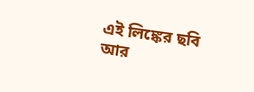এই লিঙ্কের ছবি আর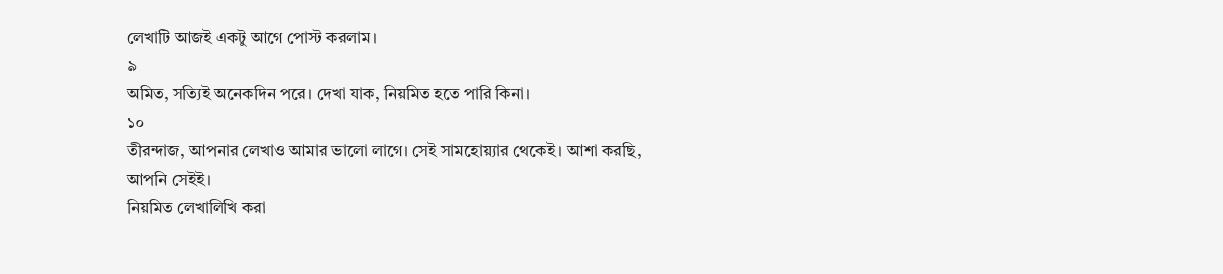লেখাটি আজই একটু আগে পোস্ট করলাম।
৯
অমিত, সত্যিই অনেকদিন পরে। দেখা যাক, নিয়মিত হতে পারি কিনা।
১০
তীরন্দাজ, আপনার লেখাও আমার ভালো লাগে। সেই সামহোয়্যার থেকেই। আশা করছি, আপনি সেইই।
নিয়মিত লেখালিখি করা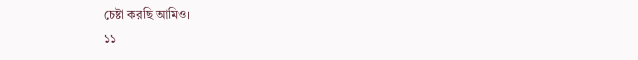চেষ্টা করছি আমিও।
১১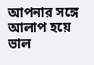আপনার সঙ্গে আলাপ হয়ে ভাল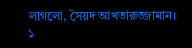লাগলো, সৈয়দ আখতারুজ্জামান।
১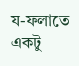য-ফলাতে একটু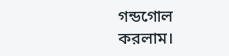গন্ডগোল করলাম।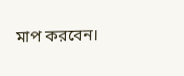মাপ করবেন।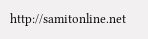http://samitonline.net